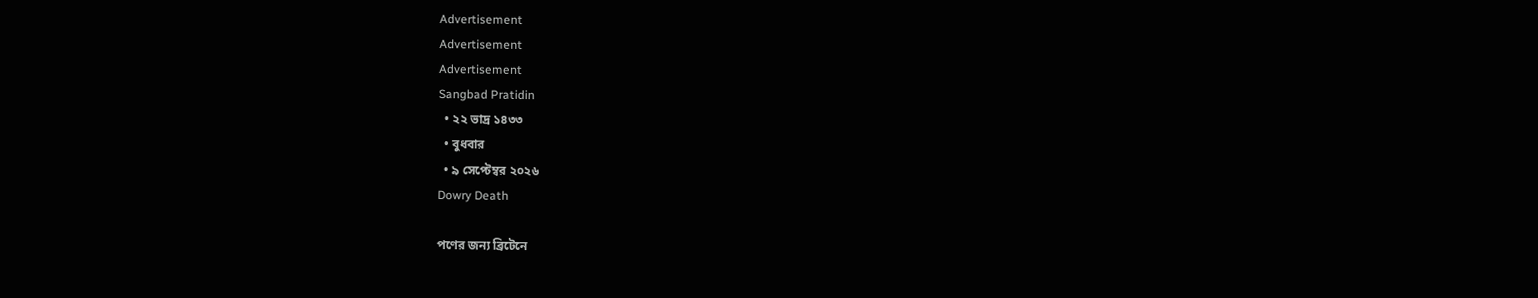Advertisement
Advertisement
Advertisement
Sangbad Pratidin
  • ২২ ভাদ্র ১৪৩৩
  • বুধবার
  • ৯ সেপ্টেম্বর ২০২৬
Dowry Death

পণের জন্য ব্রিটেনে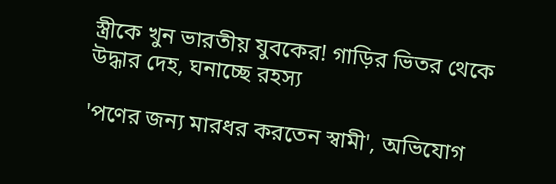স্ত্রীকে খুন ভারতীয় যুবকের! গাড়ির ভিতর থেকে উদ্ধার দেহ, ঘনাচ্ছে রহস্য

'পণের জন্য মারধর করতেন স্বামী', অভিযোগ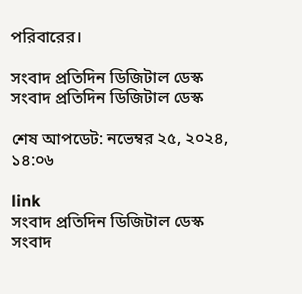পরিবারের।

সংবাদ প্রতিদিন ডিজিটাল ডেস্ক
সংবাদ প্রতিদিন ডিজিটাল ডেস্ক

শেষ আপডেট: নভেম্বর ২৫, ২০২৪, ১৪:০৬

link
সংবাদ প্রতিদিন ডিজিটাল ডেস্ক
সংবাদ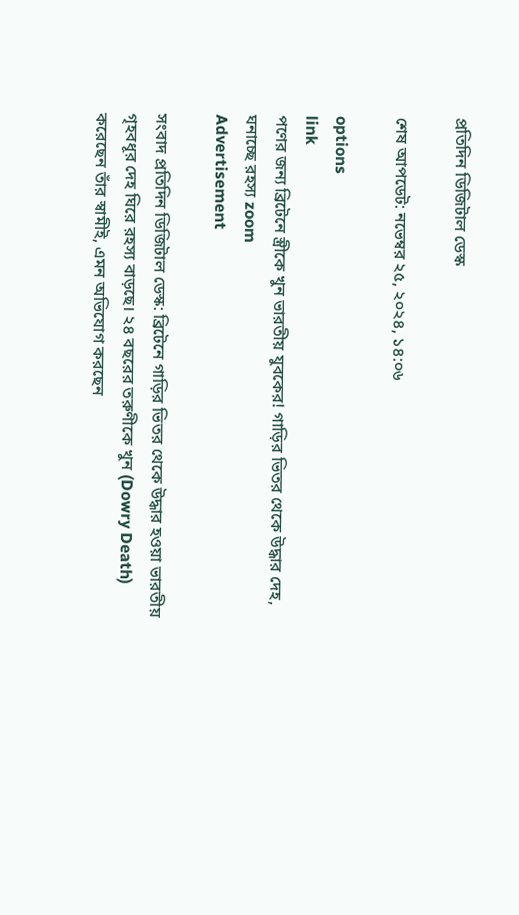প্রতিদিন ডিজিটাল ডেস্ক

শেষ আপডেট: নভেম্বর ২৫, ২০২৪, ১৪:০৬

options
link
পণের জন্য ব্রিটেনে স্ত্রীকে খুন ভারতীয় যুবকের! গাড়ির ভিতর থেকে উদ্ধার দেহ, ঘনাচ্ছে রহস্য zoom
Advertisement

সংবাদ প্রতিদিন ডিজিটাল ডেস্ক: ব্রিটেনে গাড়ির ভিতর থেকে উদ্ধার হওয়া ভারতীয় গৃহবধূর দেহ ঘিরে রহস্য বাড়ছে। ২৪ বছরের তরুণীকে খুন (Dowry Death) করেছেন তাঁর স্বামীই, এমন অভিযোগ করছেন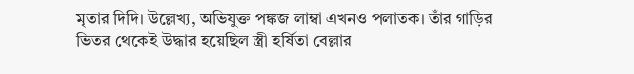মৃতার দিদি। উল্লেখ্য, অভিযুক্ত পঙ্কজ লাম্বা এখনও পলাতক। তাঁর গাড়ির ভিতর থেকেই উদ্ধার হয়েছিল স্ত্রী হর্ষিতা বেল্লার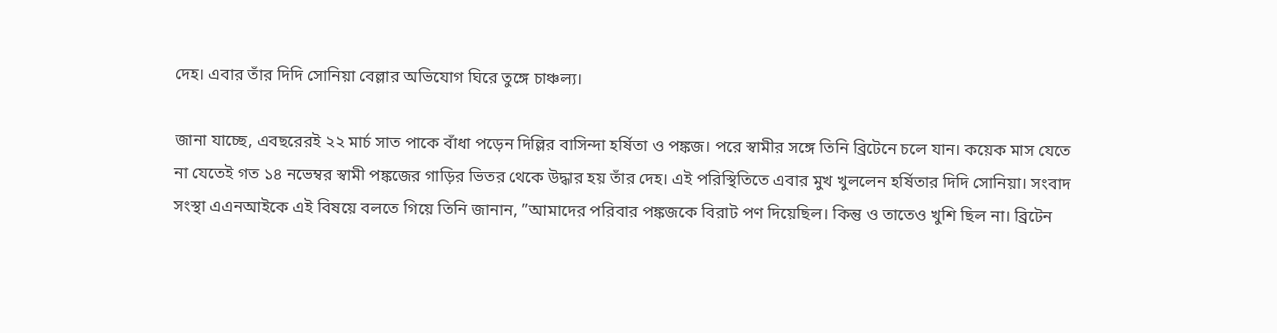দেহ। এবার তাঁর দিদি সোনিয়া বেল্লার অভিযোগ ঘিরে তুঙ্গে চাঞ্চল্য।

জানা যাচ্ছে, এবছরেরই ২২ মার্চ সাত পাকে বাঁধা পড়েন দিল্লির বাসিন্দা হর্ষিতা ও পঙ্কজ। পরে স্বামীর সঙ্গে তিনি ব্রিটেনে চলে যান। কয়েক মাস যেতে না যেতেই গত ১৪ নভেম্বর স্বামী পঙ্কজের গাড়ির ভিতর থেকে উদ্ধার হয় তাঁর দেহ। এই পরিস্থিতিতে এবার মুখ খুললেন হর্ষিতার দিদি সোনিয়া। সংবাদ সংস্থা এএনআইকে এই বিষয়ে বলতে গিয়ে তিনি জানান, ”আমাদের পরিবার পঙ্কজকে বিরাট পণ দিয়েছিল। কিন্তু ও তাতেও খুশি ছিল না। ব্রিটেন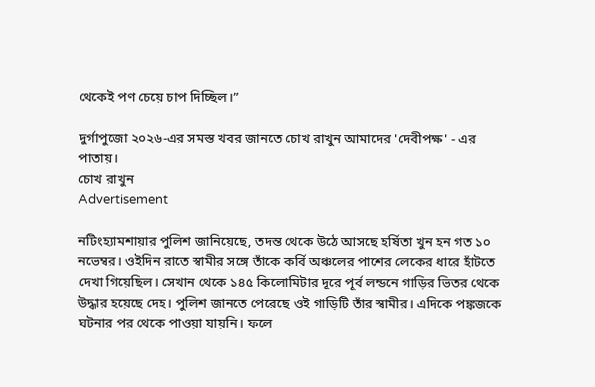থেকেই পণ চেয়ে চাপ দিচ্ছিল।”

দুর্গাপুজো ২০২৬-এর সমস্ত খবর জানতে চোখ রাখুন আমাদের 'দেবীপক্ষ' - এর পাতায়।
চোখ রাখুন
Advertisement

নটিংহ্যামশায়ার পুলিশ জানিয়েছে, তদন্ত থেকে উঠে আসছে হর্ষিতা খুন হন গত ১০ নভেম্বর। ওইদিন রাতে স্বামীর সঙ্গে তাঁকে কর্বি অঞ্চলের পাশের লেকের ধারে হাঁটতে দেখা গিয়েছিল। সেখান থেকে ১৪৫ কিলোমিটার দূরে পূর্ব লন্ডনে গাড়ির ভিতর থেকে উদ্ধার হয়েছে দেহ। পুলিশ জানতে পেরেছে ওই গাড়িটি তাঁর স্বামীর। এদিকে পঙ্কজকে ঘটনার পর থেকে পাওয়া যায়নি। ফলে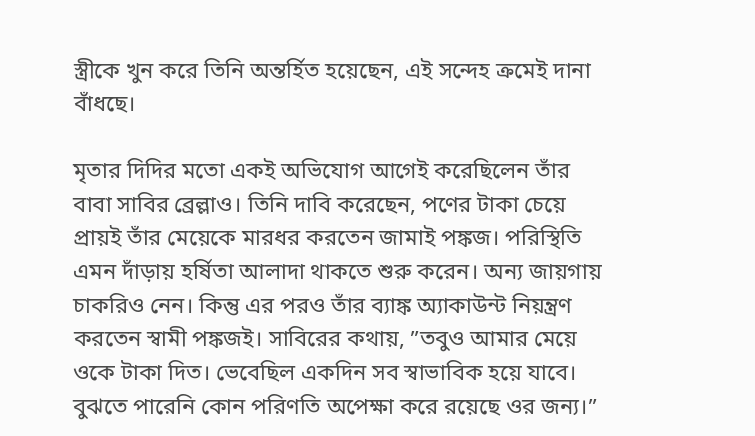স্ত্রীকে খুন করে তিনি অন্তর্হিত হয়েছেন, এই সন্দেহ ক্রমেই দানা বাঁধছে।

মৃতার দিদির মতো একই অভিযোগ আগেই করেছিলেন তাঁর বাবা সাবির ব্রেল্লাও। তিনি দাবি করেছেন, পণের টাকা চেয়ে প্রায়ই তাঁর মেয়েকে মারধর করতেন জামাই পঙ্কজ। পরিস্থিতি এমন দাঁড়ায় হর্ষিতা আলাদা থাকতে শুরু করেন। অন্য জায়গায় চাকরিও নেন। কিন্তু এর পরও তাঁর ব্যাঙ্ক অ্যাকাউন্ট নিয়ন্ত্রণ করতেন স্বামী পঙ্কজই। সাবিরের কথায়, ”তবুও আমার মেয়ে ওকে টাকা দিত। ভেবেছিল একদিন সব স্বাভাবিক হয়ে যাবে। বুঝতে পারেনি কোন পরিণতি অপেক্ষা করে রয়েছে ওর জন্য।”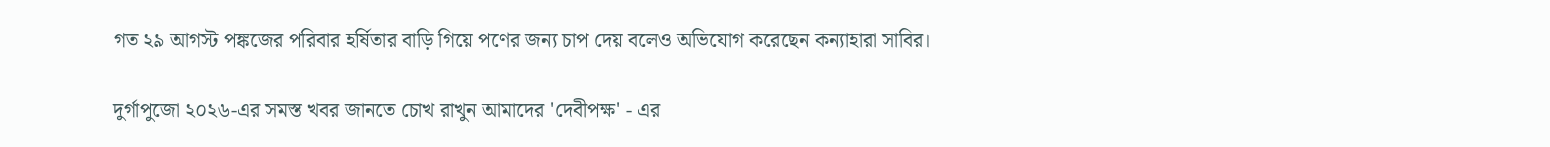গত ২৯ আগস্ট পঙ্কজের পরিবার হর্ষিতার বাড়ি গিয়ে পণের জন্য চাপ দেয় বলেও অভিযোগ করেছেন কন্যাহারা সাবির।

দুর্গাপুজো ২০২৬-এর সমস্ত খবর জানতে চোখ রাখুন আমাদের 'দেবীপক্ষ' - এর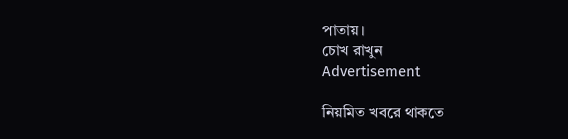পাতায়।
চোখ রাখুন
Advertisement

নিয়মিত খবরে থাকতে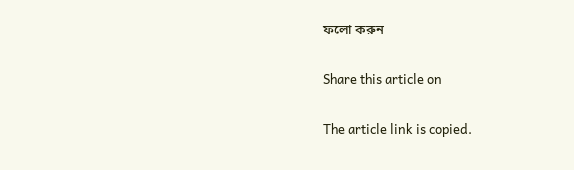ফলো করুন

Share this article on

The article link is copied.